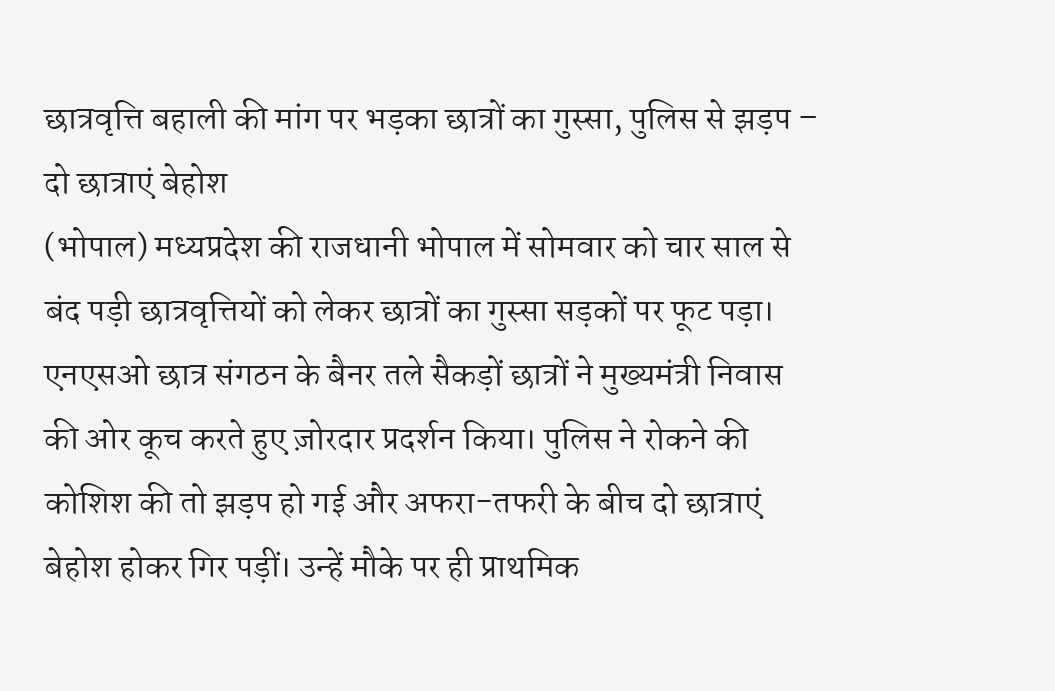छात्रवृत्ति बहाली की मांग पर भड़का छात्रों का गुस्सा, पुलिस से झड़प – दो छात्राएं बेहोश
(भोपाल) मध्यप्रदेश की राजधानी भोपाल में सोमवार को चार साल से बंद पड़ी छात्रवृत्तियों को लेकर छात्रों का गुस्सा सड़कों पर फूट पड़ा। एनएसओ छात्र संगठन के बैनर तले सैकड़ों छात्रों ने मुख्यमंत्री निवास की ओर कूच करते हुए ज़ोरदार प्रदर्शन किया। पुलिस ने रोकने की कोशिश की तो झड़प हो गई और अफरा-तफरी के बीच दो छात्राएं बेहोश होकर गिर पड़ीं। उन्हें मौके पर ही प्राथमिक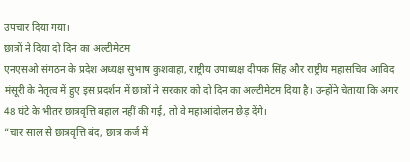उपचार दिया गया।
छात्रों ने दिया दो दिन का अल्टीमेटम
एनएसओ संगठन के प्रदेश अध्यक्ष सुभाष कुशवाहा, राष्ट्रीय उपाध्यक्ष दीपक सिंह और राष्ट्रीय महासचिव आविद मंसूरी के नेतृत्व में हुए इस प्रदर्शन में छात्रों ने सरकार को दो दिन का अल्टीमेटम दिया है। उन्होंने चेताया कि अगर 48 घंटे के भीतर छात्रवृत्ति बहाल नहीं की गई, तो वे महाआंदोलन छेड़ देंगे।
“चार साल से छात्रवृत्ति बंद, छात्र कर्ज में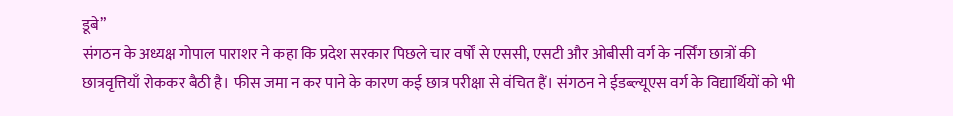डूबे”
संगठन के अध्यक्ष गोपाल पाराशर ने कहा कि प्रदेश सरकार पिछले चार वर्षों से एससी, एसटी और ओबीसी वर्ग के नर्सिंग छात्रों की छात्रवृत्तियाँ रोककर बैठी है। फीस जमा न कर पाने के कारण कई छात्र परीक्षा से वंचित हैं। संगठन ने ईडब्ल्यूएस वर्ग के विद्यार्थियों को भी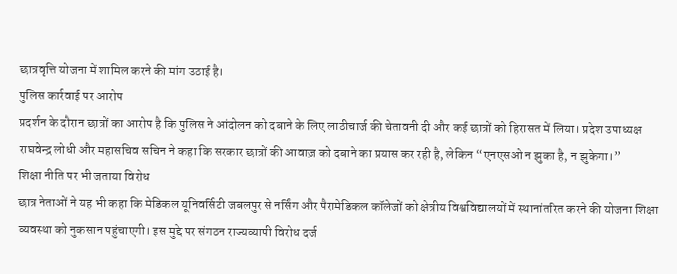छात्रवृत्ति योजना में शामिल करने की मांग उठाई है।
पुलिस कार्रवाई पर आरोप
प्रदर्शन के दौरान छात्रों का आरोप है कि पुलिस ने आंदोलन को दबाने के लिए लाठीचार्ज की चेतावनी दी और कई छात्रों को हिरासत में लिया। प्रदेश उपाध्यक्ष राघवेन्द्र लोधी और महासचिव सचिन ने कहा कि सरकार छात्रों की आवाज़ को दबाने का प्रयास कर रही है, लेकिन “एनएसओ न झुका है, न झुकेगा।”
शिक्षा नीति पर भी जताया विरोध
छात्र नेताओं ने यह भी कहा कि मेडिकल यूनिवर्सिटी जबलपुर से नर्सिंग और पैरामेडिकल कॉलेजों को क्षेत्रीय विश्वविद्यालयों में स्थानांतरित करने की योजना शिक्षा व्यवस्था को नुकसान पहुंचाएगी। इस मुद्दे पर संगठन राज्यव्यापी विरोध दर्ज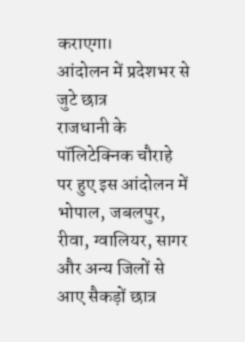कराएगा।
आंदोलन में प्रदेशभर से जुटे छात्र
राजधानी के पॉलिटेक्निक चौराहे पर हुए इस आंदोलन में भोपाल, जबलपुर, रीवा, ग्वालियर, सागर और अन्य जिलों से आए सैकड़ों छात्र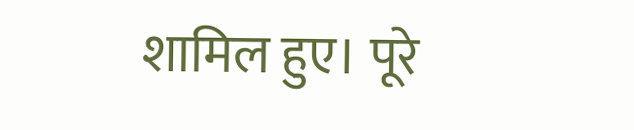शामिल हुए। पूरे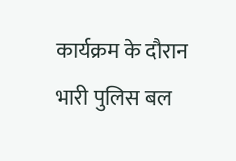कार्यक्रम के दौरान भारी पुलिस बल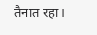तैनात रहा।